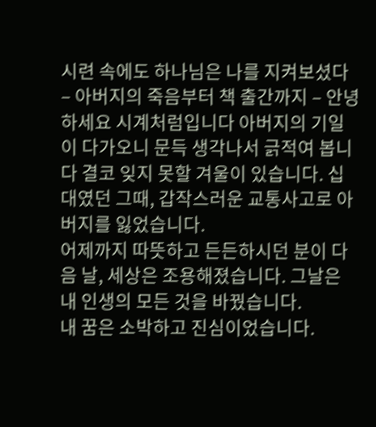시련 속에도 하나님은 나를 지켜보셨다 – 아버지의 죽음부터 책 출간까지 – 안녕하세요 시계처럼입니다 아버지의 기일이 다가오니 문득 생각나서 긁적여 봅니다 결코 잊지 못할 겨울이 있습니다. 십대였던 그때, 갑작스러운 교통사고로 아버지를 잃었습니다.
어제까지 따뜻하고 든든하시던 분이 다음 날, 세상은 조용해졌습니다. 그날은 내 인생의 모든 것을 바꿨습니다.
내 꿈은 소박하고 진심이었습니다.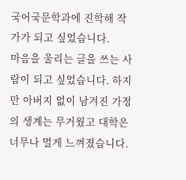국어국문학과에 진학해 작가가 되고 싶었습니다.
마음을 울리는 글을 쓰는 사람이 되고 싶었습니다. 하지만 아버지 없이 남겨진 가정의 생계는 무거웠고 대학은 너무나 멀게 느껴졌습니다.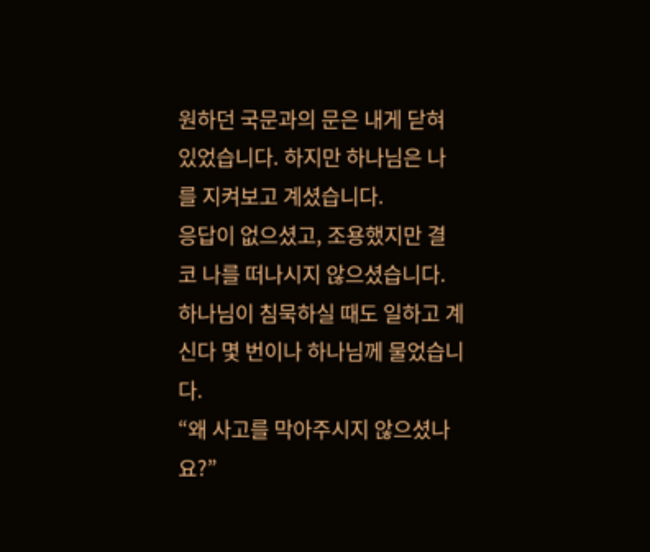원하던 국문과의 문은 내게 닫혀 있었습니다. 하지만 하나님은 나를 지켜보고 계셨습니다.
응답이 없으셨고, 조용했지만 결코 나를 떠나시지 않으셨습니다. 하나님이 침묵하실 때도 일하고 계신다 몇 번이나 하나님께 물었습니다.
“왜 사고를 막아주시지 않으셨나요?”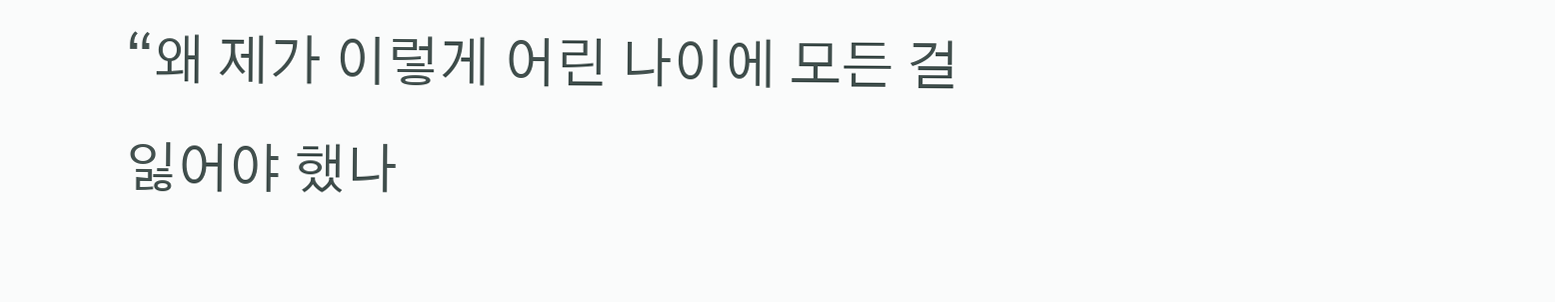“왜 제가 이렇게 어린 나이에 모든 걸 잃어야 했나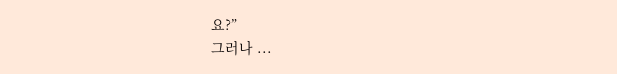요?”
그러나 ...